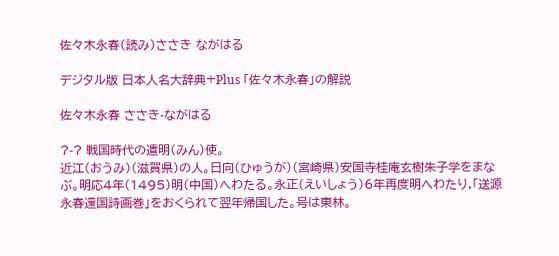佐々木永春(読み)ささき ながはる

デジタル版 日本人名大辞典+Plus 「佐々木永春」の解説

佐々木永春 ささき-ながはる

?-? 戦国時代の遣明(みん)使。
近江(おうみ)(滋賀県)の人。日向(ひゅうが)(宮崎県)安国寺桂庵玄樹朱子学をまなぶ。明応4年(1495)明(中国)へわたる。永正(えいしょう)6年再度明へわたり,「送源永春還国詩画巻」をおくられて翌年帰国した。号は東林。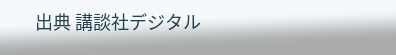出典 講談社デジタル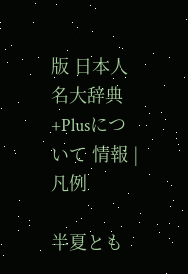版 日本人名大辞典+Plusについて 情報 | 凡例

半夏とも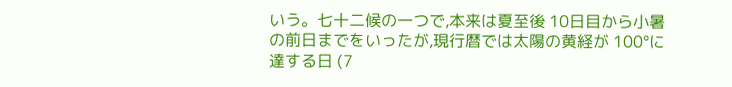いう。七十二候の一つで,本来は夏至後 10日目から小暑の前日までをいったが,現行暦では太陽の黄経が 100°に達する日 (7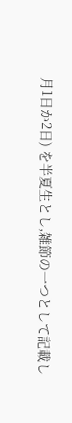月1日か2日) を半夏生とし,雑節の一つとして記載し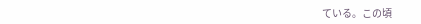ている。この頃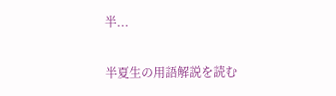半...

半夏生の用語解説を読む